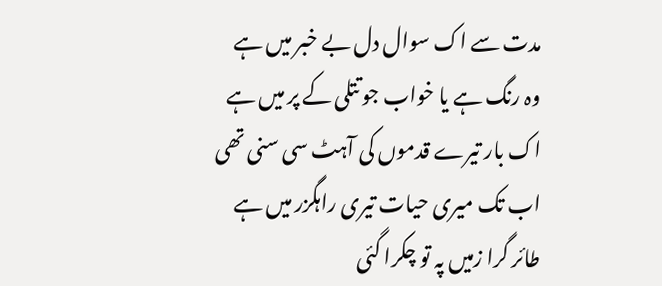مدت سے اک سوال دل بے خبر میں ہے
وہ رنگ ہے یا خواب جو تتلی کے پر میں ہے
اک بار تیرے قدموں کی آہٹ سی سنی تھی
اب تک میری حیات تیری راہگزر میں ہے
طائر گرا زمیں پہ تو چکرا گئی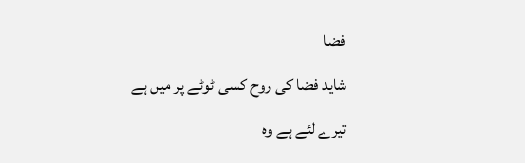فضا
شاید فضا کی روح کسی ٹوٹے پر میں ہے
تیرے لئے ہے وہ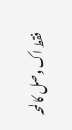فقط اک وصل کا لمحہ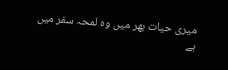میری حیات بھر میں وہ لمحہ سفر میں ہے